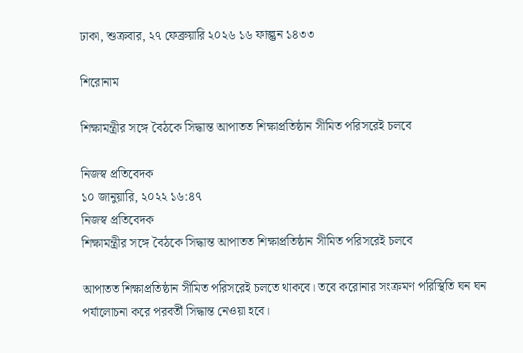ঢাকা, শুক্রবার, ২৭ ফেব্রুয়ারি ২০২৬ ১৬ ফাল্গুন ১৪৩৩

শিরোনাম

শিক্ষামন্ত্রীর সঙ্গে বৈঠকে সিদ্ধান্ত আপাতত শিক্ষাপ্রতিষ্ঠান সীমিত পরিসরেই চলবে

নিজস্ব প্রতিবেদক
১০ জানুয়ারি, ২০২২ ১৬:৪৭
নিজস্ব প্রতিবেদক
শিক্ষামন্ত্রীর সঙ্গে বৈঠকে সিদ্ধান্ত আপাতত শিক্ষাপ্রতিষ্ঠান সীমিত পরিসরেই চলবে

আপাতত শিক্ষাপ্রতিষ্ঠান সীমিত পরিসরেই চলতে থাকবে। তবে করোনার সংক্রমণ পরিস্থিতি ঘন ঘন পর্যালোচনা করে পরবর্তী সিদ্ধান্ত নেওয়া হবে।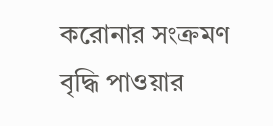করোনার সংক্রমণ বৃদ্ধি পাওয়ার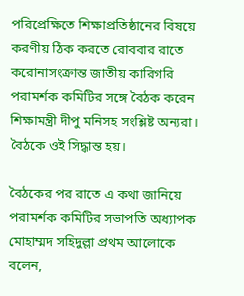পরিপ্রেক্ষিতে শিক্ষাপ্রতিষ্ঠানের বিষয়ে করণীয় ঠিক করতে রোববার রাতে করোনাসংক্রান্ত জাতীয় কারিগরি পরামর্শক কমিটির সঙ্গে বৈঠক করেন শিক্ষামন্ত্রী দীপু মনিসহ সংশ্লিষ্ট অন্যরা। বৈঠকে ওই সিদ্ধান্ত হয়।

বৈঠকের পর রাতে এ কথা জানিয়ে পরামর্শক কমিটির সভাপতি অধ্যাপক মোহাম্মদ সহিদুল্লা প্রথম আলোকে বলেন,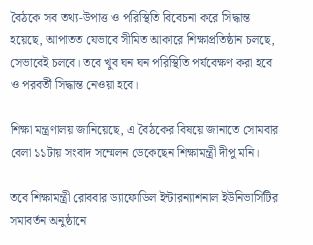বৈঠকে সব তথ্য-উপাত্ত ও পরিস্থিতি বিবেচনা করে সিদ্ধান্ত হয়েছে, আপাতত যেভাবে সীমিত আকারে শিক্ষাপ্রতিষ্ঠান চলছে, সেভাবেই চলবে। তবে খুব ঘন ঘন পরিস্থিতি পর্যবেক্ষণ করা হবে ও পরবর্তী সিদ্ধান্ত নেওয়া হবে।

শিক্ষা মন্ত্রণালয় জানিয়েছে, এ বৈঠকের বিষয়ে জানাতে সোমবার বেলা ১১টায় সংবাদ সম্মেলন ডেকেছেন শিক্ষামন্ত্রী দীপু মনি।

তবে শিক্ষামন্ত্রী রোববার ড্যাফোডিল ইন্টারন্যাশনাল ইউনিভার্সিটির সমাবর্তন অনুষ্ঠানে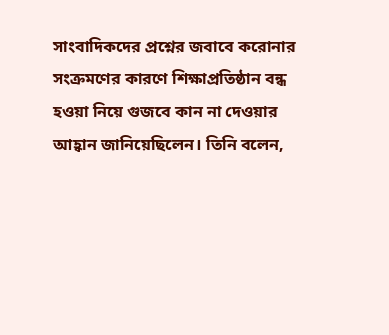সাংবাদিকদের প্রশ্নের জবাবে করোনার সংক্রমণের কারণে শিক্ষাপ্রতিষ্ঠান বন্ধ হওয়া নিয়ে গুজবে কান না দেওয়ার আহ্বান জানিয়েছিলেন। তিনি বলেন,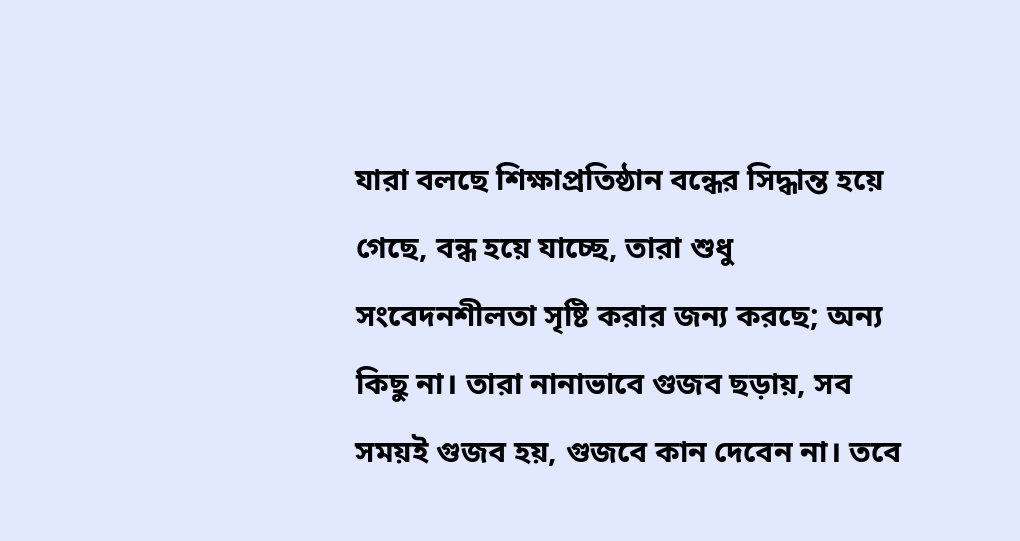যারা বলছে শিক্ষাপ্রতিষ্ঠান বন্ধের সিদ্ধান্ত হয়ে গেছে, বন্ধ হয়ে যাচ্ছে, তারা শুধু সংবেদনশীলতা সৃষ্টি করার জন্য করছে; অন্য কিছু না। তারা নানাভাবে গুজব ছড়ায়, সব সময়ই গুজব হয়, গুজবে কান দেবেন না। তবে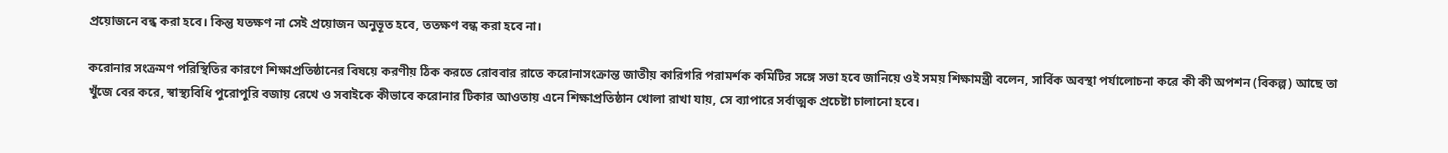প্রয়োজনে বন্ধ করা হবে। কিন্তু যতক্ষণ না সেই প্রয়োজন অনুভূত হবে, ততক্ষণ বন্ধ করা হবে না।

করোনার সংক্রমণ পরিস্থিতির কারণে শিক্ষাপ্রতিষ্ঠানের বিষয়ে করণীয় ঠিক করতে রোববার রাতে করোনাসংক্রান্ত জাতীয় কারিগরি পরামর্শক কমিটির সঙ্গে সভা হবে জানিয়ে ওই সময় শিক্ষামন্ত্রী বলেন, সার্বিক অবস্থা পর্যালোচনা করে কী কী অপশন (বিকল্প) আছে তা খুঁজে বের করে, স্বাস্থ্যবিধি পুরোপুরি বজায় রেখে ও সবাইকে কীভাবে করোনার টিকার আওতায় এনে শিক্ষাপ্রতিষ্ঠান খোলা রাখা যায়, সে ব্যাপারে সর্বাত্মক প্রচেষ্টা চালানো হবে।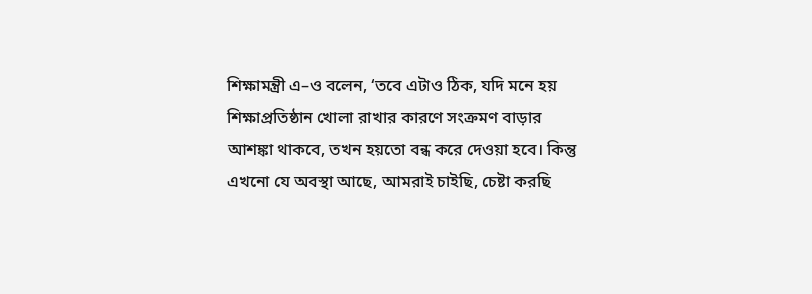শিক্ষামন্ত্রী এ–ও বলেন‍, ‘তবে এটাও ঠিক, যদি মনে হয় শিক্ষাপ্রতিষ্ঠান খোলা রাখার কারণে সংক্রমণ বাড়ার আশঙ্কা থাকবে, তখন হয়তো বন্ধ করে দেওয়া হবে। কিন্তু এখনো যে অবস্থা আছে, আমরাই চাইছি, চেষ্টা করছি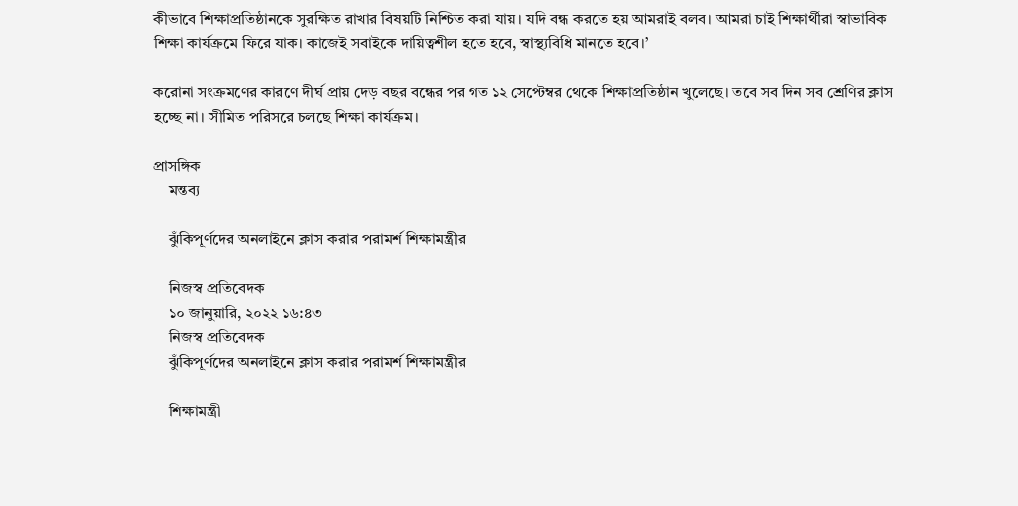কীভাবে শিক্ষাপ্রতিষ্ঠানকে সুরক্ষিত রাখার বিষয়টি নিশ্চিত করা যায়। যদি বন্ধ করতে হয় আমরাই বলব। আমরা চাই শিক্ষার্থীরা স্বাভাবিক শিক্ষা কার্যক্রমে ফিরে যাক। কাজেই সবাইকে দায়িত্বশীল হতে হবে, স্বাস্থ্যবিধি মানতে হবে।’

করোনা সংক্রমণের কারণে দীর্ঘ প্রায় দেড় বছর বন্ধের পর গত ১২ সেপ্টেম্বর থেকে শিক্ষাপ্রতিষ্ঠান খুলেছে। তবে সব দিন সব শ্রেণির ক্লাস হচ্ছে না। সীমিত পরিসরে চলছে শিক্ষা কার্যক্রম।

প্রাসঙ্গিক
    মন্তব্য

    ঝুঁকিপূর্ণদের অনলাইনে ক্লাস করার পরামর্শ শিক্ষামন্ত্রীর

    নিজস্ব প্রতিবেদক
    ১০ জানুয়ারি, ২০২২ ১৬:৪৩
    নিজস্ব প্রতিবেদক
    ঝুঁকিপূর্ণদের অনলাইনে ক্লাস করার পরামর্শ শিক্ষামন্ত্রীর

    শিক্ষামন্ত্রী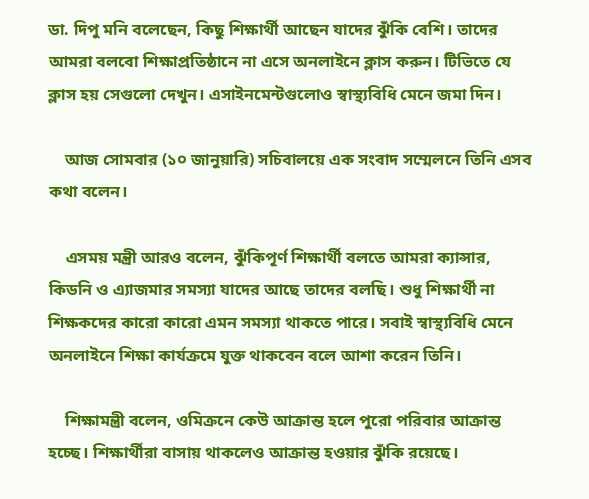ডা. দিপু মনি বলেছেন, কিছু শিক্ষার্থী আছেন যাদের ঝুঁকি বেশি। তাদের আমরা বলবো শিক্ষাপ্রতিষ্ঠানে না এসে অনলাইনে ক্লাস করুন। টিভিতে যে ক্লাস হয় সেগুলো দেখুন। এসাইনমেন্টগুলোও স্বাস্থ্যবিধি মেনে জমা দিন।

    আজ সোমবার (১০ জানুয়ারি) সচিবালয়ে এক সংবাদ সম্মেলনে তিনি এসব কথা বলেন।

    এসময় মন্ত্রী আরও বলেন, ঝুঁকিপূর্ণ শিক্ষার্থী বলতে আমরা ক্যান্সার, কিডনি ও এ্যাজমার সমস্যা যাদের আছে তাদের বলছি। শুধু শিক্ষার্থী না শিক্ষকদের কারো কারো এমন সমস্যা থাকতে পারে। সবাই স্বাস্থ্যবিধি মেনে অনলাইনে শিক্ষা কার্যক্রমে যুক্ত থাকবেন বলে আশা করেন তিনি।

    শিক্ষামন্ত্রী বলেন, ওমিক্রনে কেউ আক্রান্ত হলে পুরো পরিবার আক্রান্ত হচ্ছে। শিক্ষার্থীরা বাসায় থাকলেও আক্রান্ত হওয়ার ঝুঁকি রয়েছে।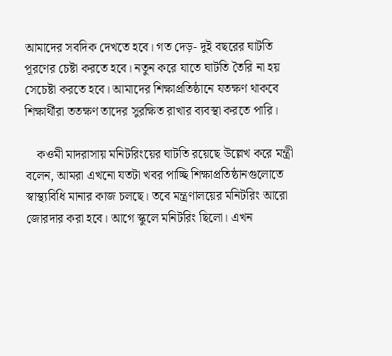আমাদের সবদিক দেখতে হবে। গত দেড়- দুই বছরের ঘাটতি পূরণের চেষ্টা করতে হবে। নতুন করে যাতে ঘাটতি তৈরি না হয় সেচেষ্টা করতে হবে। আমাদের শিক্ষাপ্রতিষ্ঠানে যতক্ষণ থাকবে শিক্ষার্থীরা ততক্ষণ তাদের সুরক্ষিত রাখার ব্যবস্থা করতে পারি।

    কওমী মাদরাসায় মনিটরিংয়ের ঘাটতি রয়েছে উল্লেখ করে মন্ত্রী বলেন, আমরা এখনো যতটা খবর পাচ্ছি শিক্ষাপ্রতিষ্ঠানগুলোতে স্বাস্থ্যবিধি মানার কাজ চলছে। তবে মন্ত্রণালয়ের মনিটরিং আরো জোরদার করা হবে। আগে স্কুলে মনিটরিং ছিলো। এখন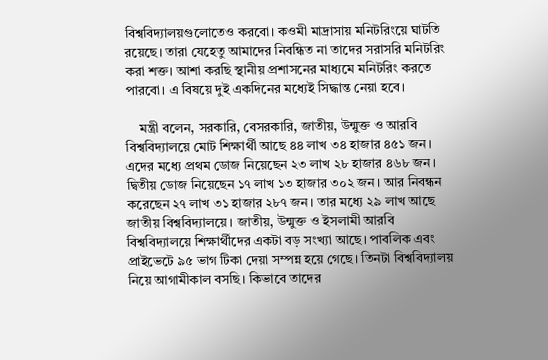বিশ্ববিদ্যালয়গুলোতেও করবো। কওমী মাদ্রাসায় মনিটরিংয়ে ঘাটতি রয়েছে। তারা যেহেতু আমাদের নিবন্ধিত না তাদের সরাসরি মনিটরিং করা শক্ত। আশা করছি স্থানীয় প্রশাসনের মাধ্যমে মনিটরিং করতে পারবো। এ বিষয়ে দুই একদিনের মধ্যেই সিদ্ধান্ত নেয়া হবে।

    মন্ত্রী বলেন, সরকারি, বেসরকারি, জাতীয়, উন্মুক্ত ও আরবি বিশ্ববিদ্যালয়ে মোট শিক্ষার্থী আছে ৪৪ লাখ ৩৪ হাজার ৪৫১ জন। এদের মধ্যে প্রথম ডোজ নিয়েছেন ২৩ লাখ ২৮ হাজার ৪৬৮ জন। দ্বিতীয় ডোজ নিয়েছেন ১৭ লাখ ১৩ হাজার ৩০২ জন। আর নিবন্ধন করেছেন ২৭ লাখ ৩১ হাজার ২৮৭ জন। তার মধ্যে ২৯ লাখ আছে জাতীয় বিশ্ববিদ্যালয়ে। জাতীয়, উন্মুক্ত ও ইসলামী আরবি বিশ্ববিদ্যালয়ে শিক্ষার্থীদের একটা বড় সংখ্যা আছে। পাবলিক এবং প্রাইভেটে ৯৫ ভাগ টিকা দেয়া সম্পন্ন হয়ে গেছে। তিনটা বিশ্ববিদ্যালয় নিয়ে আগামীকাল বসছি। কিভাবে তাদের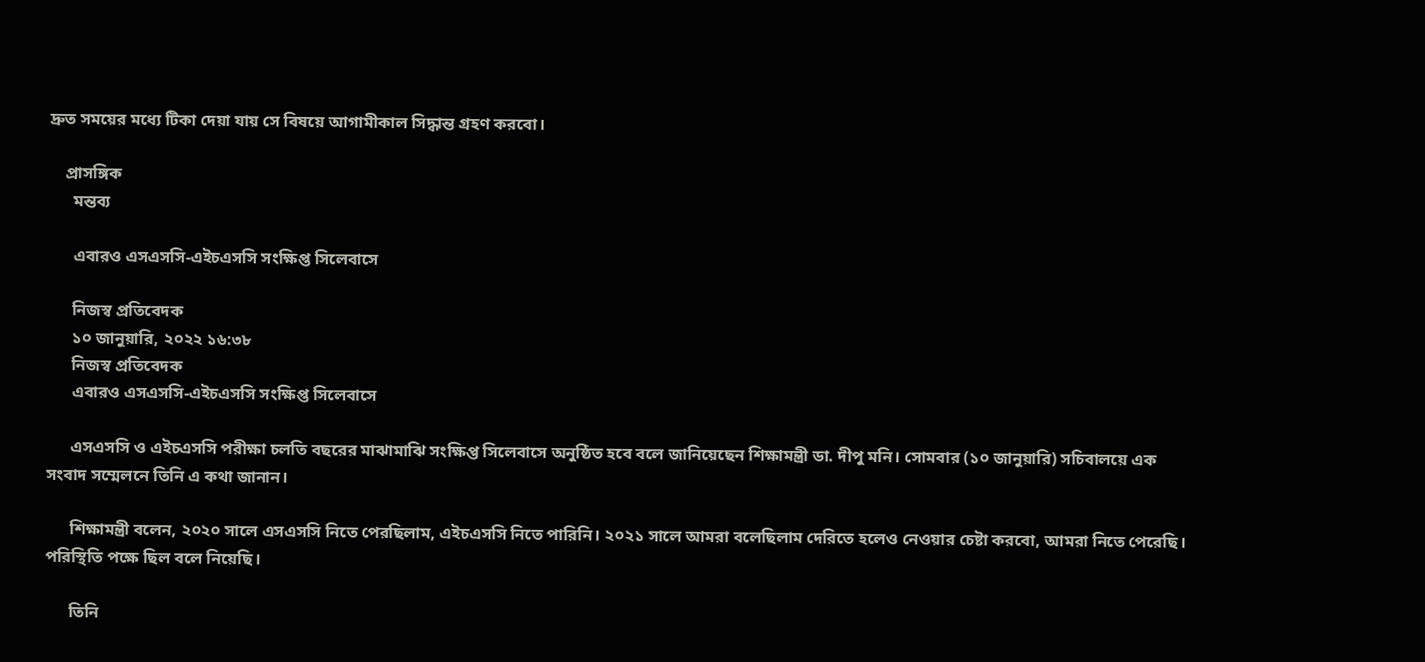দ্রুত সময়ের মধ্যে টিকা দেয়া যায় সে বিষয়ে আগামীকাল সিদ্ধান্ত গ্রহণ করবো।

    প্রাসঙ্গিক
      মন্তব্য

      এবারও এসএসসি-এইচএসসি সংক্ষিপ্ত সিলেবাসে

      নিজস্ব প্রতিবেদক
      ১০ জানুয়ারি, ২০২২ ১৬:৩৮
      নিজস্ব প্রতিবেদক
      এবারও এসএসসি-এইচএসসি সংক্ষিপ্ত সিলেবাসে

      এসএসসি ও এইচএসসি পরীক্ষা চলতি বছরের মাঝামাঝি সংক্ষিপ্ত সিলেবাসে অনুষ্ঠিত হবে বলে জানিয়েছেন শিক্ষামন্ত্রী ডা. দীপু মনি। সোমবার (১০ জানুয়ারি) সচিবালয়ে এক সংবাদ সম্মেলনে তিনি এ কথা জানান।

      শিক্ষামন্ত্রী বলেন, ২০২০ সালে এসএসসি নিতে পেরছিলাম, এইচএসসি নিতে পারিনি। ২০২১ সালে আমরা বলেছিলাম দেরিতে হলেও নেওয়ার চেষ্টা করবো, আমরা নিতে পেরেছি। পরিস্থিতি পক্ষে ছিল বলে নিয়েছি।

      তিনি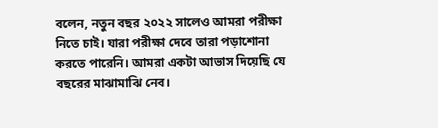বলেন, নতুন বছর ২০২২ সালেও আমরা পরীক্ষা নিতে চাই। যারা পরীক্ষা দেবে তারা পড়াশোনা করতে পারেনি। আমরা একটা আভাস দিয়েছি যে বছরের মাঝামাঝি নেব।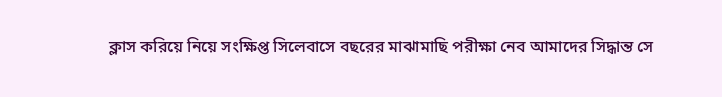ক্লাস করিয়ে নিয়ে সংক্ষিপ্ত সিলেবাসে বছরের মাঝামাছি পরীক্ষা নেব আমাদের সিদ্ধান্ত সে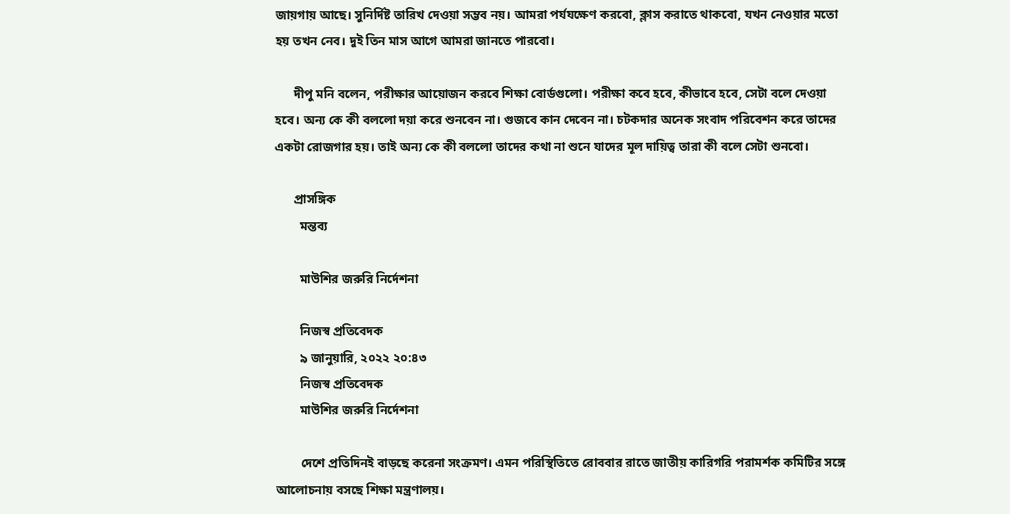জায়গায় আছে। সুনির্দিষ্ট তারিখ দেওয়া সম্ভব নয়। আমরা পর্যযক্ষেণ করবো, ক্লাস করাতে থাকবো, যখন নেওয়ার মতো হয় তখন নেব। দুই তিন মাস আগে আমরা জানতে পারবো।

      দীপু মনি বলেন, পরীক্ষার আয়োজন করবে শিক্ষা বোর্ডগুলো। পরীক্ষা কবে হবে, কীভাবে হবে, সেটা বলে দেওয়া হবে। অন্য কে কী বললো দয়া করে শুনবেন না। গুজবে কান দেবেন না। চটকদার অনেক সংবাদ পরিবেশন করে তাদের একটা রোজগার হয়। তাই অন্য কে কী বললো তাদের কথা না শুনে যাদের মূল দায়িত্ব তারা কী বলে সেটা শুনবো।

      প্রাসঙ্গিক
        মন্তব্য

        মাউশির জরুরি নির্দেশনা

        নিজস্ব প্রতিবেদক
        ৯ জানুয়ারি, ২০২২ ২০:৪৩
        নিজস্ব প্রতিবেদক
        মাউশির জরুরি নির্দেশনা

        দেশে প্রতিদিনই বাড়ছে করেনা সংক্রমণ। এমন পরিস্থিতিতে রোববার রাতে জাতীয় কারিগরি পরামর্শক কমিটির সঙ্গে আলোচনায় বসছে শিক্ষা মন্ত্রণালয়।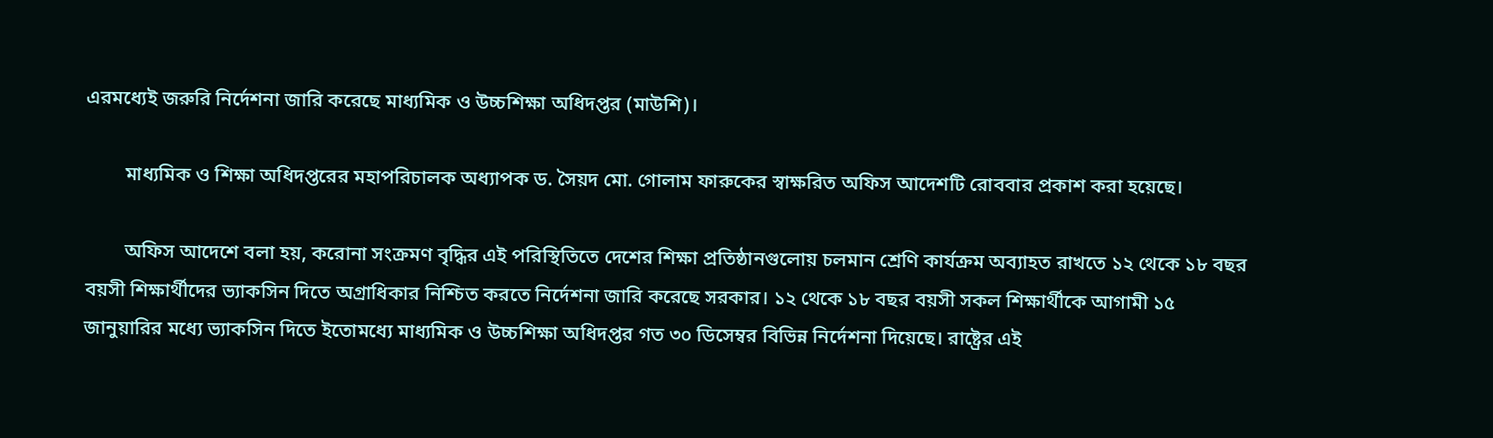এরমধ্যেই জরুরি নির্দেশনা জারি করেছে মাধ্যমিক ও উচ্চশিক্ষা অধিদপ্তর (মাউশি)।

        মাধ্যমিক ও শিক্ষা অধিদপ্তরের মহাপরিচালক অধ্যাপক ড. সৈয়দ মো. গোলাম ফারুকের স্বাক্ষরিত অফিস আদেশটি রোববার প্রকাশ করা হয়েছে।

        অফিস আদেশে বলা হয়, করোনা সংক্রমণ বৃদ্ধির এই পরিস্থিতিতে দেশের শিক্ষা প্রতিষ্ঠানগুলোয় চলমান শ্রেণি কার্যক্রম অব্যাহত রাখতে ১২ থেকে ১৮ বছর বয়সী শিক্ষার্থীদের ভ্যাকসিন দিতে অগ্রাধিকার নিশ্চিত করতে নির্দেশনা জারি করেছে সরকার। ১২ থেকে ১৮ বছর বয়সী সকল শিক্ষার্থীকে আগামী ১৫ জানুয়ারির মধ্যে ভ্যাকসিন দিতে ইতোমধ্যে মাধ্যমিক ও উচ্চশিক্ষা অধিদপ্তর গত ৩০ ডিসেম্বর বিভিন্ন নির্দেশনা দিয়েছে। রাষ্ট্রের এই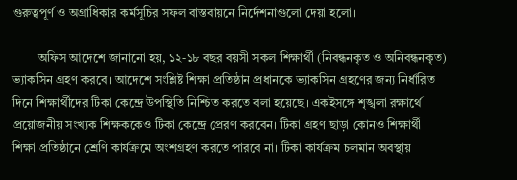গুরুত্বপূর্ণ ও অগ্রাধিকার কর্মসূচির সফল বাস্তবায়নে নির্দেশনাগুলো দেয়া হলো।

        অফিস আদেশে জানানো হয়, ১২-১৮ বছর বয়সী সকল শিক্ষার্থী (নিবন্ধনকৃত ও অনিবন্ধনকৃত) ভ্যাকসিন গ্রহণ করবে। আদেশে সংশ্লিষ্ট শিক্ষা প্রতিষ্ঠান প্রধানকে ভ্যাকসিন গ্রহণের জন্য নির্ধারিত দিনে শিক্ষার্থীদের টিকা কেন্দ্রে উপস্থিতি নিশ্চিত করতে বলা হয়েছে। একইসঙ্গে শৃঙ্খলা রক্ষার্থে প্রয়োজনীয় সংখ্যক শিক্ষককেও টিকা কেন্দ্রে প্রেরণ করবেন। টিকা গ্রহণ ছাড়া কোনও শিক্ষার্থী শিক্ষা প্রতিষ্ঠানে শ্রেণি কার্যক্রমে অংশগ্রহণ করতে পারবে না। টিকা কার্যক্রম চলমান অবস্থায়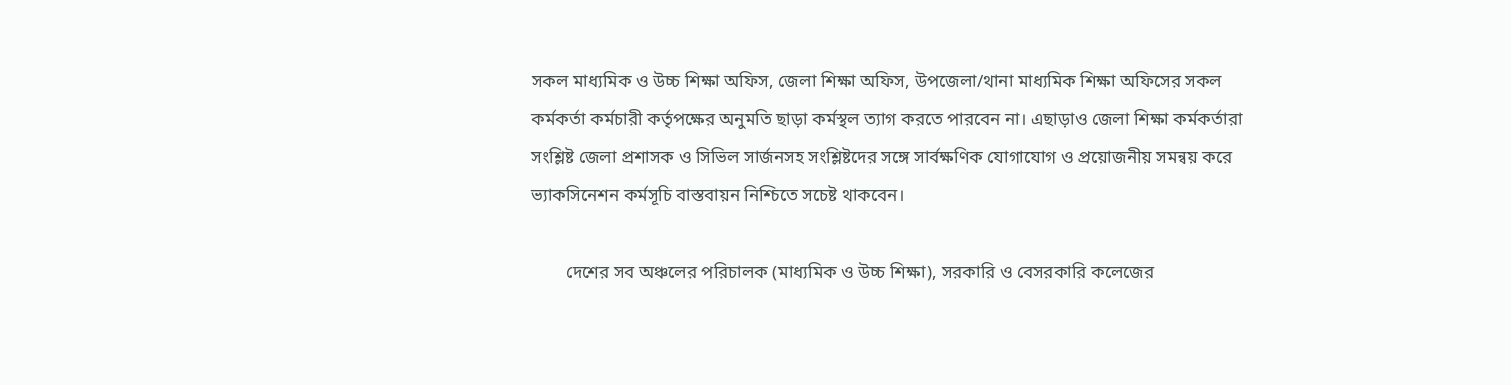সকল মাধ্যমিক ও উচ্চ শিক্ষা অফিস, জেলা শিক্ষা অফিস, উপজেলা/থানা মাধ্যমিক শিক্ষা অফিসের সকল কর্মকর্তা কর্মচারী কর্তৃপক্ষের অনুমতি ছাড়া কর্মস্থল ত্যাগ করতে পারবেন না। এছাড়াও জেলা শিক্ষা কর্মকর্তারা সংশ্লিষ্ট জেলা প্রশাসক ও সিভিল সার্জনসহ সংশ্লিষ্টদের সঙ্গে সার্বক্ষণিক যোগাযোগ ও প্রয়োজনীয় সমন্বয় করে ভ্যাকসিনেশন কর্মসূচি বাস্তবায়ন নিশ্চিতে সচেষ্ট থাকবেন।

        দেশের সব অঞ্চলের পরিচালক (মাধ্যমিক ও উচ্চ শিক্ষা), সরকারি ও বেসরকারি কলেজের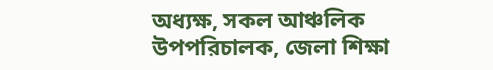অধ্যক্ষ, সকল আঞ্চলিক উপপরিচালক, জেলা শিক্ষা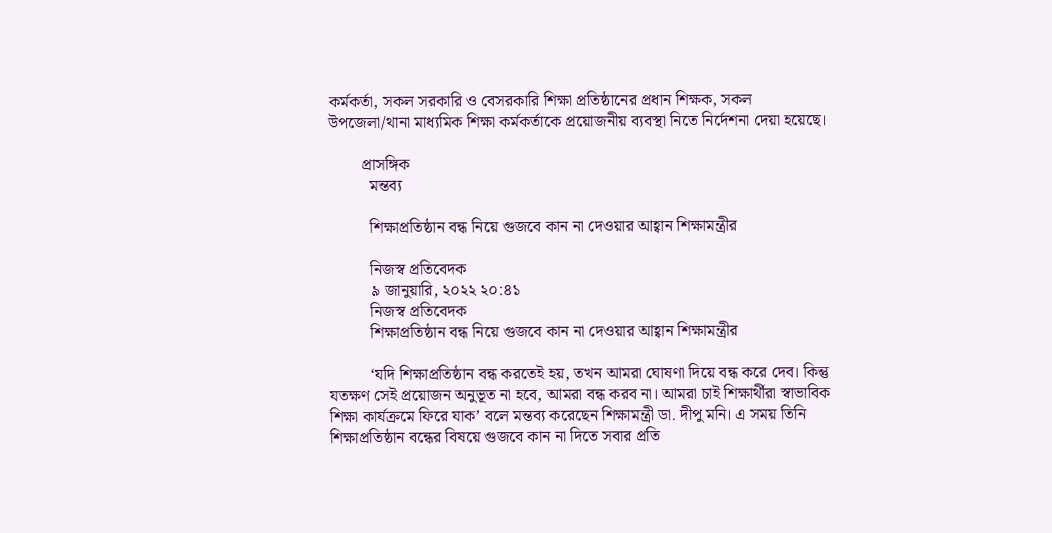কর্মকর্তা, সকল সরকারি ও বেসরকারি শিক্ষা প্রতিষ্ঠানের প্রধান শিক্ষক, সকল উপজেলা/থানা মাধ্যমিক শিক্ষা কর্মকর্তাকে প্রয়োজনীয় ব্যবস্থা নিতে নির্দেশনা দেয়া হয়েছে।

        প্রাসঙ্গিক
          মন্তব্য

          শিক্ষাপ্রতিষ্ঠান বন্ধ নিয়ে গুজবে কান না দেওয়ার আহ্বান শিক্ষামন্ত্রীর

          নিজস্ব প্রতিবেদক
          ৯ জানুয়ারি, ২০২২ ২০:৪১
          নিজস্ব প্রতিবেদক
          শিক্ষাপ্রতিষ্ঠান বন্ধ নিয়ে গুজবে কান না দেওয়ার আহ্বান শিক্ষামন্ত্রীর

          ‘যদি শিক্ষাপ্রতিষ্ঠান বন্ধ করতেই হয়, তখন আমরা ঘোষণা দিয়ে বন্ধ করে দেব। কিন্তু যতক্ষণ সেই প্রয়োজন অনুভূত না হবে, আমরা বন্ধ করব না। আমরা চাই শিক্ষার্থীরা স্বাভাবিক শিক্ষা কার্যক্রমে ফিরে যাক’ বলে মন্তব্য করেছেন শিক্ষামন্ত্রী ডা. দীপু মনি। এ সময় তিনি শিক্ষাপ্রতিষ্ঠান বন্ধের বিষয়ে গুজবে কান না দিতে সবার প্রতি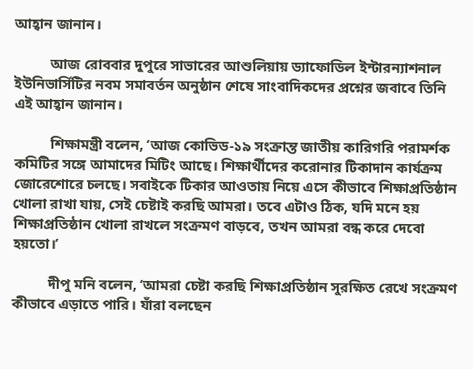আহ্বান জানান।

          আজ রোববার দুপুরে সাভারের আশুলিয়ায় ড্যাফোডিল ইন্টারন্যাশনাল ইউনিভার্সিটির নবম সমাবর্তন অনুষ্ঠান শেষে সাংবাদিকদের প্রশ্নের জবাবে তিনি এই আহ্বান জানান।

          শিক্ষামন্ত্রী বলেন, ‘আজ কোভিড-১৯ সংক্রান্ত জাতীয় কারিগরি পরামর্শক কমিটির সঙ্গে আমাদের মিটিং আছে। শিক্ষার্থীদের করোনার টিকাদান কার্যক্রম জোরেশোরে চলছে। সবাইকে টিকার আওতায় নিয়ে এসে কীভাবে শিক্ষাপ্রতিষ্ঠান খোলা রাখা যায়, সেই চেষ্টাই করছি আমরা। তবে এটাও ঠিক, যদি মনে হয় শিক্ষাপ্রতিষ্ঠান খোলা রাখলে সংক্রমণ বাড়বে, তখন আমরা বন্ধ করে দেবো হয়তো।’

          দীপু মনি বলেন, ‘আমরা চেষ্টা করছি শিক্ষাপ্রতিষ্ঠান সুরক্ষিত রেখে সংক্রমণ কীভাবে এড়াতে পারি। যাঁরা বলছেন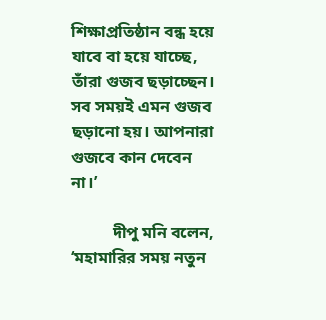শিক্ষাপ্রতিষ্ঠান বন্ধ হয়ে যাবে বা হয়ে যাচ্ছে, তাঁরা গুজব ছড়াচ্ছেন। সব সময়ই এমন গুজব ছড়ানো হয়। আপনারা গুজবে কান দেবেন না।’

          দীপু মনি বলেন, ‘মহামারির সময় নতুন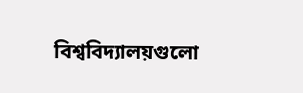বিশ্ববিদ্যালয়গুলো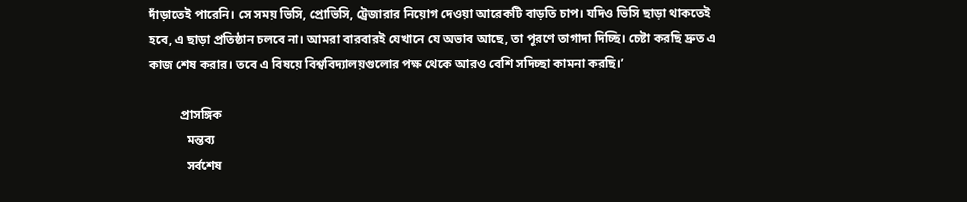দাঁড়াতেই পারেনি। সে সময় ভিসি, প্রোভিসি, ট্রেজারার নিয়োগ দেওয়া আরেকটি বাড়তি চাপ। যদিও ভিসি ছাড়া থাকতেই হবে, এ ছাড়া প্রতিষ্ঠান চলবে না। আমরা বারবারই যেখানে যে অভাব আছে, তা পূরণে তাগাদা দিচ্ছি। চেষ্টা করছি দ্রুত এ কাজ শেষ করার। তবে এ বিষয়ে বিশ্ববিদ্যালয়গুলোর পক্ষ থেকে আরও বেশি সদিচ্ছা কামনা করছি।’

          প্রাসঙ্গিক
            মন্তব্য
            সর্বশেষ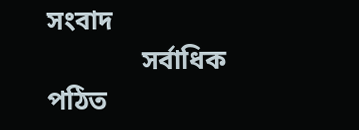সংবাদ
              সর্বাধিক পঠিত